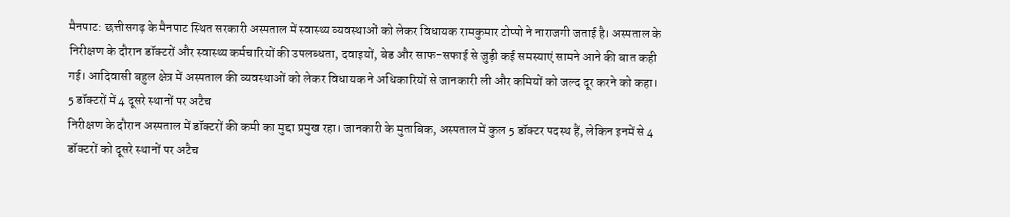मैनपाट: छत्तीसगढ़ के मैनपाट स्थित सरकारी अस्पताल में स्वास्थ्य व्यवस्थाओं को लेकर विधायक रामकुमार टोप्पो ने नाराजगी जताई है। अस्पताल के निरीक्षण के दौरान डॉक्टरों और स्वास्थ्य कर्मचारियों की उपलब्धता, दवाइयों, बेड और साफ-सफाई से जुड़ी कई समस्याएं सामने आने की बात कही गई। आदिवासी बहुल क्षेत्र में अस्पताल की व्यवस्थाओं को लेकर विधायक ने अधिकारियों से जानकारी ली और कमियों को जल्द दूर करने को कहा।
5 डॉक्टरों में 4 दूसरे स्थानों पर अटैच
निरीक्षण के दौरान अस्पताल में डॉक्टरों की कमी का मुद्दा प्रमुख रहा। जानकारी के मुताबिक, अस्पताल में कुल 5 डॉक्टर पदस्थ हैं, लेकिन इनमें से 4 डॉक्टरों को दूसरे स्थानों पर अटैच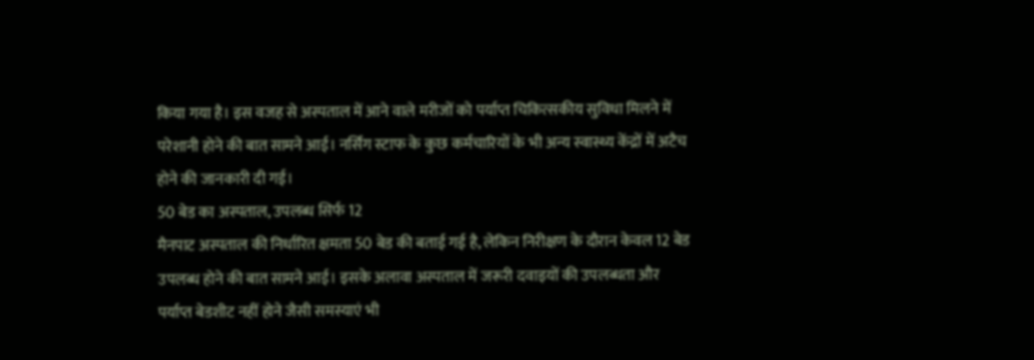किया गया है। इस वजह से अस्पताल में आने वाले मरीजों को पर्याप्त चिकित्सकीय सुविधा मिलने में परेशानी होने की बात सामने आई। नर्सिंग स्टाफ के कुछ कर्मचारियों के भी अन्य स्वास्थ्य केंद्रों में अटैच होने की जानकारी दी गई।
50 बेड का अस्पताल, उपलब्ध सिर्फ 12
मैनपाट अस्पताल की निर्धारित क्षमता 50 बेड की बताई गई है, लेकिन निरीक्षण के दौरान केवल 12 बेड उपलब्ध होने की बात सामने आई। इसके अलावा अस्पताल में जरूरी दवाइयों की उपलब्धता और पर्याप्त बेडशीट नहीं होने जैसी समस्याएं भी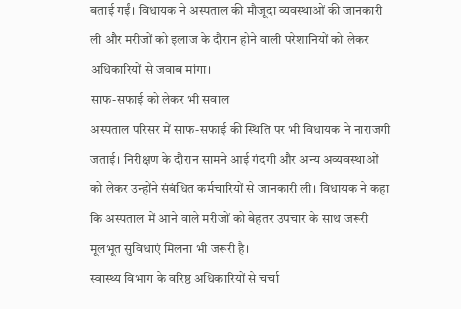बताई गईं। विधायक ने अस्पताल की मौजूदा व्यवस्थाओं की जानकारी ली और मरीजों को इलाज के दौरान होने वाली परेशानियों को लेकर अधिकारियों से जवाब मांगा।
साफ-सफाई को लेकर भी सवाल
अस्पताल परिसर में साफ-सफाई की स्थिति पर भी विधायक ने नाराजगी जताई। निरीक्षण के दौरान सामने आई गंदगी और अन्य अव्यवस्थाओं को लेकर उन्होंने संबंधित कर्मचारियों से जानकारी ली। विधायक ने कहा कि अस्पताल में आने वाले मरीजों को बेहतर उपचार के साथ जरूरी मूलभूत सुविधाएं मिलना भी जरूरी है।
स्वास्थ्य विभाग के वरिष्ठ अधिकारियों से चर्चा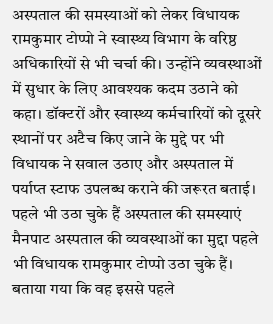अस्पताल की समस्याओं को लेकर विधायक रामकुमार टोप्पो ने स्वास्थ्य विभाग के वरिष्ठ अधिकारियों से भी चर्चा की। उन्होंने व्यवस्थाओं में सुधार के लिए आवश्यक कदम उठाने को कहा। डॉक्टरों और स्वास्थ्य कर्मचारियों को दूसरे स्थानों पर अटैच किए जाने के मुद्दे पर भी विधायक ने सवाल उठाए और अस्पताल में पर्याप्त स्टाफ उपलब्ध कराने की जरूरत बताई।
पहले भी उठा चुके हैं अस्पताल की समस्याएं
मैनपाट अस्पताल की व्यवस्थाओं का मुद्दा पहले भी विधायक रामकुमार टोप्पो उठा चुके हैं। बताया गया कि वह इससे पहले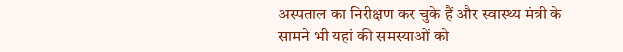अस्पताल का निरीक्षण कर चुके हैं और स्वास्थ्य मंत्री के सामने भी यहां की समस्याओं को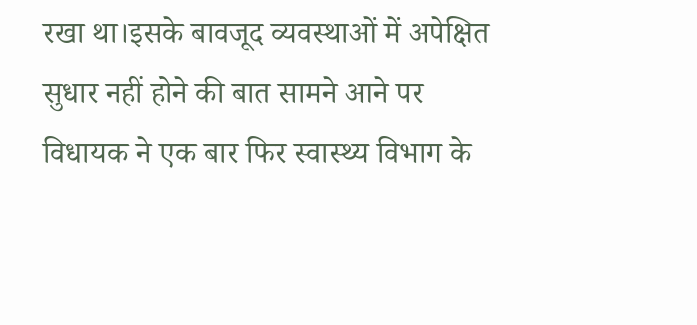रखा था।इसके बावजूद व्यवस्थाओं में अपेक्षित सुधार नहीं होने की बात सामने आने पर विधायक ने एक बार फिर स्वास्थ्य विभाग के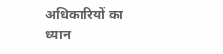अधिकारियों का ध्यान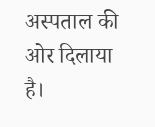अस्पताल की ओर दिलाया है।